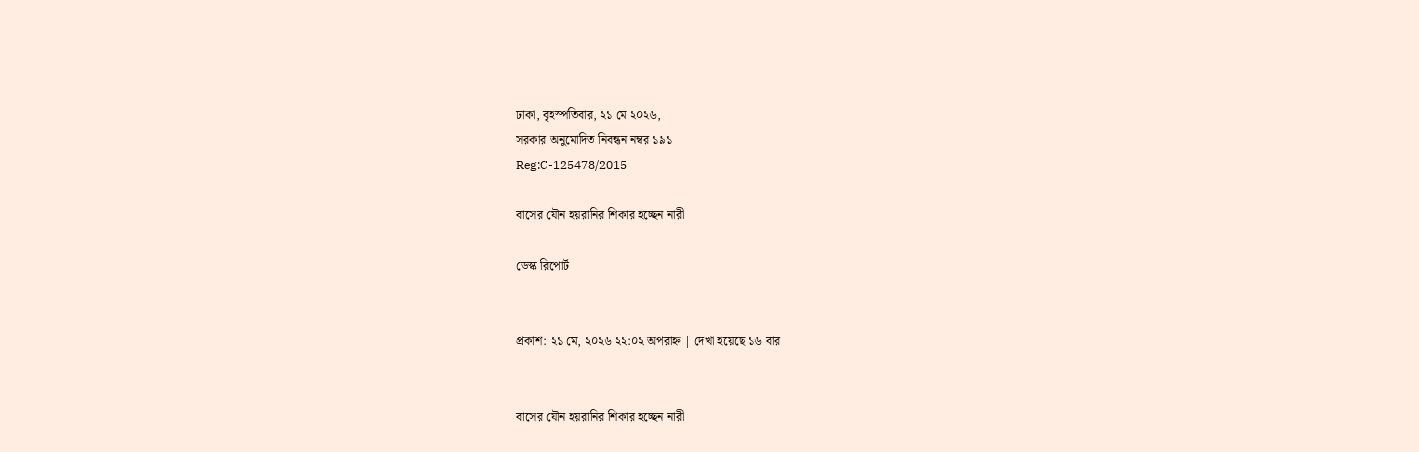ঢাকা, বৃহস্পতিবার, ২১ মে ২০২৬,
সরকার অনুমোদিত নিবন্ধন নম্বর ১৯১
Reg:C-125478/2015

বাসের যৌন হয়রানির শিকার হচ্ছেন নারী

ডেস্ক রিপোর্ট


প্রকাশ: ২১ মে, ২০২৬ ২২:০২ অপরাহ্ন | দেখা হয়েছে ১৬ বার


বাসের যৌন হয়রানির শিকার হচ্ছেন নারী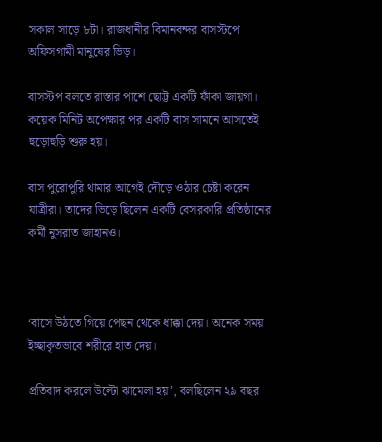সকাল সাড়ে ৮টা। রাজধানীর বিমানবন্দর বাসস্টপে অফিসগামী মানুষের ভিড়।

বাসস্টপ বলতে রাস্তার পাশে ছোট্ট একটি ফাঁকা জায়গা। কয়েক মিনিট অপেক্ষার পর একটি বাস সামনে আসতেই হুড়োহুড়ি শুরু হয়।

বাস পুরোপুরি থামার আগেই দৌড়ে ওঠার চেষ্টা করেন যাত্রীরা। তাদের ভিড়ে ছিলেন একটি বেসরকারি প্রতিষ্ঠানের কর্মী নুসরাত জাহানও।



‘বাসে উঠতে গিয়ে পেছন থেকে ধাক্কা দেয়। অনেক সময় ইচ্ছাকৃতভাবে শরীরে হাত দেয়।

প্রতিবাদ করলে উল্টো ঝামেলা হয়’, বলছিলেন ২৯ বছর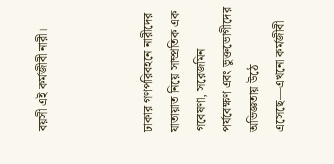বয়সী এই কর্মজীবী নারী।



ঢাকার গণপরিবহনে নারীদের যাতায়াত নিয়ে সাম্প্রতিক এক গবেষণা, সরেজমিন পর্যবেক্ষণ এবং ভুক্তভোগীদের অভিজ্ঞতায় উঠে এসেছে—এখনো কর্মজীবী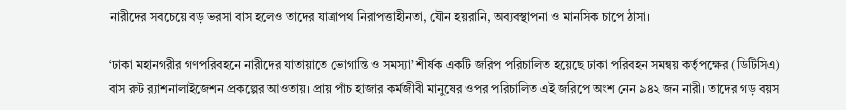নারীদের সবচেয়ে বড় ভরসা বাস হলেও তাদের যাত্রাপথ নিরাপত্তাহীনতা, যৌন হয়রানি, অব্যবস্থাপনা ও মানসিক চাপে ঠাসা।

‘ঢাকা মহানগরীর গণপরিবহনে নারীদের যাতায়াতে ভোগান্তি ও সমস্যা’ শীর্ষক একটি জরিপ পরিচালিত হয়েছে ঢাকা পরিবহন সমন্বয় কর্তৃপক্ষের (ডিটিসিএ) বাস রুট র‌্যাশনালাইজেশন প্রকল্পের আওতায়। প্রায় পাঁচ হাজার কর্মজীবী মানুষের ওপর পরিচালিত এই জরিপে অংশ নেন ৯৪২ জন নারী। তাদের গড় বয়স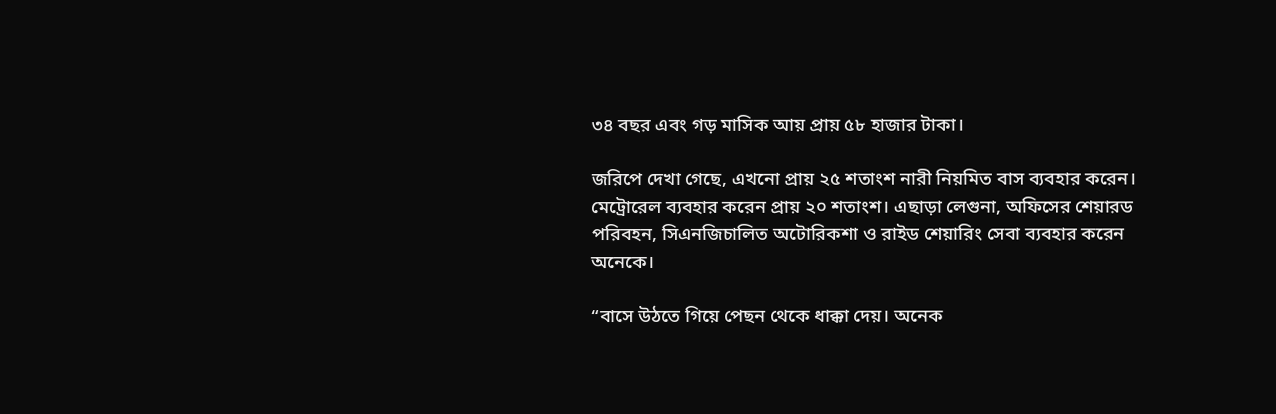৩৪ বছর এবং গড় মাসিক আয় প্রায় ৫৮ হাজার টাকা।

জরিপে দেখা গেছে, এখনো প্রায় ২৫ শতাংশ নারী নিয়মিত বাস ব্যবহার করেন। মেট্রোরেল ব্যবহার করেন প্রায় ২০ শতাংশ। এছাড়া লেগুনা, অফিসের শেয়ারড পরিবহন, সিএনজিচালিত অটোরিকশা ও রাইড শেয়ারিং সেবা ব্যবহার করেন অনেকে।

“বাসে উঠতে গিয়ে পেছন থেকে ধাক্কা দেয়। অনেক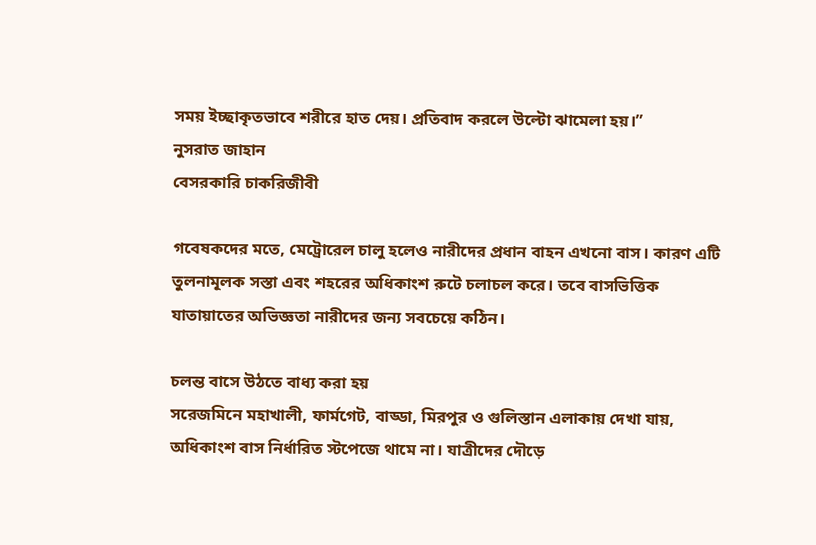সময় ইচ্ছাকৃতভাবে শরীরে হাত দেয়। প্রতিবাদ করলে উল্টো ঝামেলা হয়।”
নুসরাত জাহান
বেসরকারি চাকরিজীবী

গবেষকদের মতে, মেট্রোরেল চালু হলেও নারীদের প্রধান বাহন এখনো বাস। কারণ এটি তুলনামূলক সস্তা এবং শহরের অধিকাংশ রুটে চলাচল করে। তবে বাসভিত্তিক যাতায়াতের অভিজ্ঞতা নারীদের জন্য সবচেয়ে কঠিন।

চলন্ত বাসে উঠতে বাধ্য করা হয়
সরেজমিনে মহাখালী, ফার্মগেট, বাড্ডা, মিরপুর ও গুলিস্তান এলাকায় দেখা যায়, অধিকাংশ বাস নির্ধারিত স্টপেজে থামে না। যাত্রীদের দৌড়ে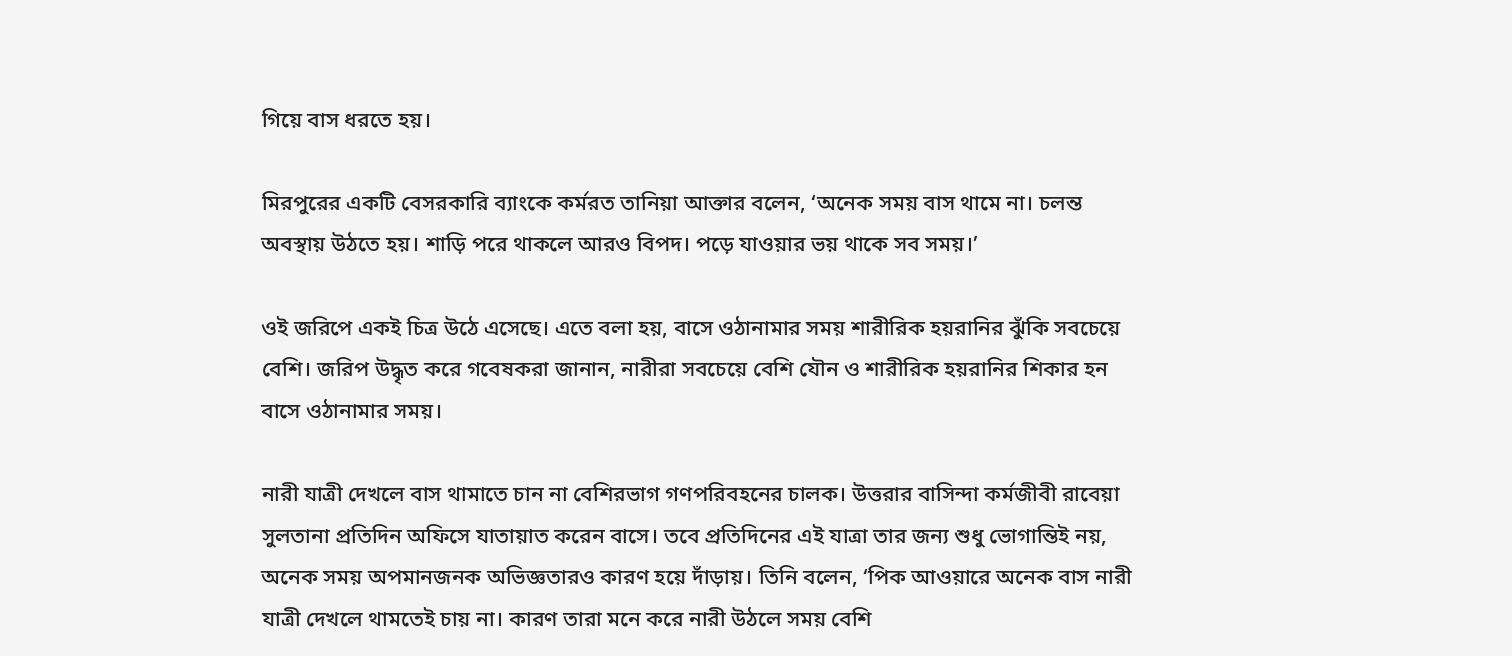গিয়ে বাস ধরতে হয়।

মিরপুরের একটি বেসরকারি ব্যাংকে কর্মরত তানিয়া আক্তার বলেন, ‘অনেক সময় বাস থামে না। চলন্ত অবস্থায় উঠতে হয়। শাড়ি পরে থাকলে আরও বিপদ। পড়ে যাওয়ার ভয় থাকে সব সময়।’

ওই জরিপে একই চিত্র উঠে এসেছে। এতে বলা হয়, বাসে ওঠানামার সময় শারীরিক হয়রানির ঝুঁকি সবচেয়ে বেশি। জরিপ উদ্ধৃত করে গবেষকরা জানান, নারীরা সবচেয়ে বেশি যৌন ও শারীরিক হয়রানির শিকার হন বাসে ওঠানামার সময়।

নারী যাত্রী দেখলে বাস থামাতে চান না বেশিরভাগ গণপরিবহনের চালক। উত্তরার বাসিন্দা কর্মজীবী রাবেয়া সুলতানা প্রতিদিন অফিসে যাতায়াত করেন বাসে। তবে প্রতিদিনের এই যাত্রা তার জন্য শুধু ভোগান্তিই নয়, অনেক সময় অপমানজনক অভিজ্ঞতারও কারণ হয়ে দাঁড়ায়। তিনি বলেন, ‘পিক আওয়ারে অনেক বাস নারী যাত্রী দেখলে থামতেই চায় না। কারণ তারা মনে করে নারী উঠলে সময় বেশি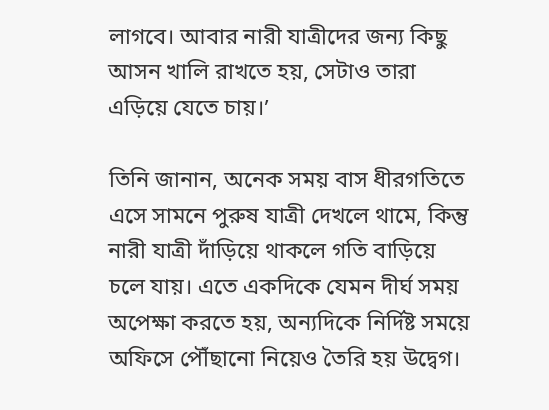লাগবে। আবার নারী যাত্রীদের জন্য কিছু আসন খালি রাখতে হয়, সেটাও তারা এড়িয়ে যেতে চায়।’

তিনি জানান, অনেক সময় বাস ধীরগতিতে এসে সামনে পুরুষ যাত্রী দেখলে থামে, কিন্তু নারী যাত্রী দাঁড়িয়ে থাকলে গতি বাড়িয়ে চলে যায়। এতে একদিকে যেমন দীর্ঘ সময় অপেক্ষা করতে হয়, অন্যদিকে নির্দিষ্ট সময়ে অফিসে পৌঁছানো নিয়েও তৈরি হয় উদ্বেগ।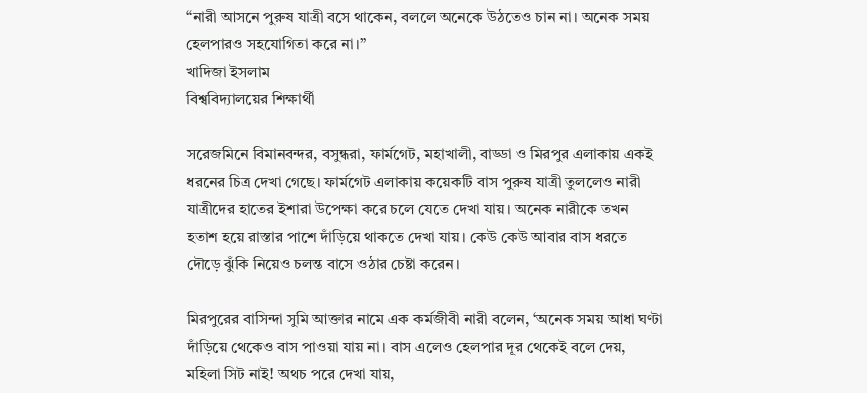“নারী আসনে পুরুষ যাত্রী বসে থাকেন, বললে অনেকে উঠতেও চান না। অনেক সময় হেলপারও সহযোগিতা করে না।”
খাদিজা ইসলাম
বিশ্ববিদ্যালয়ের শিক্ষার্থী

সরেজমিনে বিমানবন্দর, বসুন্ধরা, ফার্মগেট, মহাখালী, বাড্ডা ও মিরপুর এলাকায় একই ধরনের চিত্র দেখা গেছে। ফার্মগেট এলাকায় কয়েকটি বাস পুরুষ যাত্রী তুললেও নারী যাত্রীদের হাতের ইশারা উপেক্ষা করে চলে যেতে দেখা যায়। অনেক নারীকে তখন হতাশ হয়ে রাস্তার পাশে দাঁড়িয়ে থাকতে দেখা যায়। কেউ কেউ আবার বাস ধরতে দৌড়ে ঝুঁকি নিয়েও চলন্ত বাসে ওঠার চেষ্টা করেন।

মিরপুরের বাসিন্দা সুমি আক্তার নামে এক কর্মজীবী নারী বলেন, ‘অনেক সময় আধা ঘণ্টা দাঁড়িয়ে থেকেও বাস পাওয়া যায় না। বাস এলেও হেলপার দূর থেকেই বলে দেয়, মহিলা সিট নাই! অথচ পরে দেখা যায়,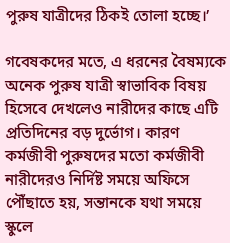পুরুষ যাত্রীদের ঠিকই তোলা হচ্ছে।’

গবেষকদের মতে, এ ধরনের বৈষম্যকে অনেক পুরুষ যাত্রী স্বাভাবিক বিষয় হিসেবে দেখলেও নারীদের কাছে এটি প্রতিদিনের বড় দুর্ভোগ। কারণ কর্মজীবী পুরুষদের মতো কর্মজীবী নারীদেরও নির্দিষ্ট সময়ে অফিসে পৌঁছাতে হয়, সন্তানকে যথা সময়ে স্কুলে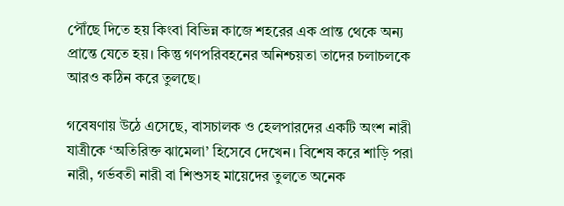পৌঁছে দিতে হয় কিংবা বিভিন্ন কাজে শহরের এক প্রান্ত থেকে অন্য প্রান্তে যেতে হয়। কিন্তু গণপরিবহনের অনিশ্চয়তা তাদের চলাচলকে আরও কঠিন করে তুলছে।

গবেষণায় উঠে এসেছে, বাসচালক ও হেলপারদের একটি অংশ নারী যাত্রীকে ‘অতিরিক্ত ঝামেলা’ হিসেবে দেখেন। বিশেষ করে শাড়ি পরা নারী, গর্ভবতী নারী বা শিশুসহ মায়েদের তুলতে অনেক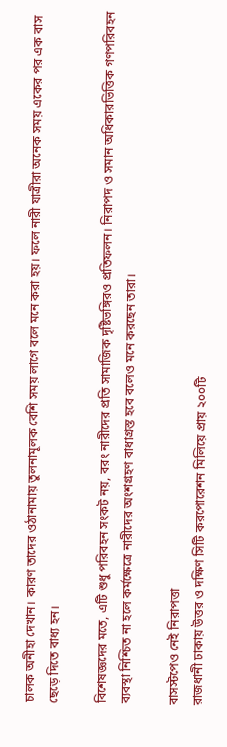চালক অনীহা দেখান। কারণ তাদের ওঠানামায় তুলনামূলক বেশি সময় লাগে বলে মনে করা হয়। ফলে নারী যাত্রীরা অনেক সময় একের পর এক বাস ছেড়ে দিতে বাধ্য হন।

বিশেষজ্ঞদের মতে, এটি শুধু পরিবহন সংকট নয়, বরং নারীদের প্রতি সামাজিক দৃষ্টিভঙ্গিরও প্রতিফলন। নিরাপদ ও সমান অধিকারভিত্তিক গণপরিবহন ব্যবস্থা নিশ্চিত না হলে কর্মক্ষেত্রে নারীদের অংশগ্রহণ বাধাগ্রস্ত হবে বলেও মনে করছেন তারা।

বাসস্টপেও নেই নিরাপত্তা
রাজধানী ঢাকায় উত্তর ও দক্ষিণ সিটি করপোরেশন মিলিয়ে প্রায় ২০০টি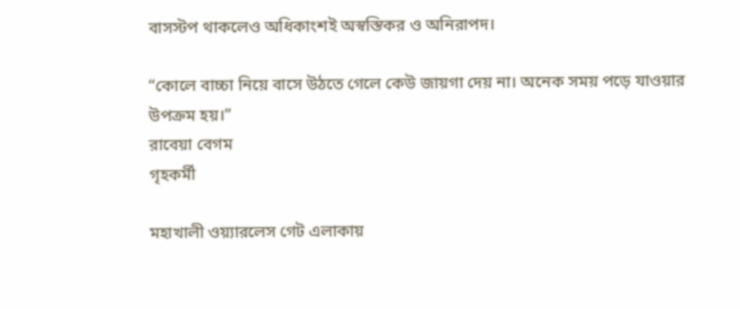বাসস্টপ থাকলেও অধিকাংশই অস্বস্তিকর ও অনিরাপদ।

“কোলে বাচ্চা নিয়ে বাসে উঠতে গেলে কেউ জায়গা দেয় না। অনেক সময় পড়ে যাওয়ার উপক্রম হয়।”
রাবেয়া বেগম
গৃহকর্মী

মহাখালী ওয়্যারলেস গেট এলাকায়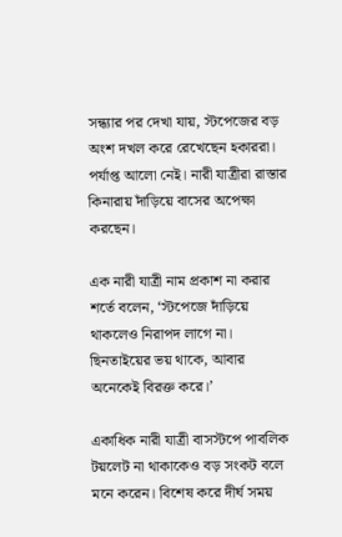সন্ধ্যার পর দেখা যায়, স্টপেজের বড় অংশ দখল করে রেখেছেন হকাররা। পর্যাপ্ত আলো নেই। নারী যাত্রীরা রাস্তার কিনারায় দাঁড়িয়ে বাসের অপেক্ষা করছেন।

এক নারী যাত্রী নাম প্রকাশ না করার শর্তে বলেন, ‘স্টপেজে দাঁড়িয়ে থাকলেও নিরাপদ লাগে না। ছিনতাইয়ের ভয় থাকে, আবার অনেকেই বিরক্ত করে।’

একাধিক নারী যাত্রী বাসস্টপে পাবলিক টয়লেট না থাকাকেও বড় সংকট বলে মনে করেন। বিশেষ করে দীর্ঘ সময়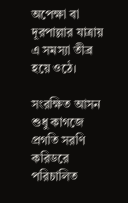অপেক্ষা বা দূরপাল্লার যাত্রায় এ সমস্যা তীব্র হয়ে ওঠে।

সংরক্ষিত আসন শুধু কাগজে
প্রগতি সরণি করিডরে পরিচালিত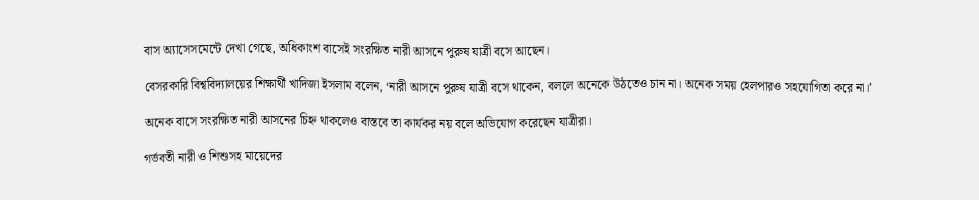বাস অ্যাসেসমেন্টে দেখা গেছে, অধিকাংশ বাসেই সংরক্ষিত নারী আসনে পুরুষ যাত্রী বসে আছেন।

বেসরকারি বিশ্ববিদ্যালয়ের শিক্ষার্থী খাদিজা ইসলাম বলেন, ‘নারী আসনে পুরুষ যাত্রী বসে থাকেন, বললে অনেকে উঠতেও চান না। অনেক সময় হেলপারও সহযোগিতা করে না।’

অনেক বাসে সংরক্ষিত নারী আসনের চিহ্ন থাকলেও বাস্তবে তা কার্যকর নয় বলে অভিযোগ করেছেন যাত্রীরা।

গর্ভবতী নারী ও শিশুসহ মায়েদের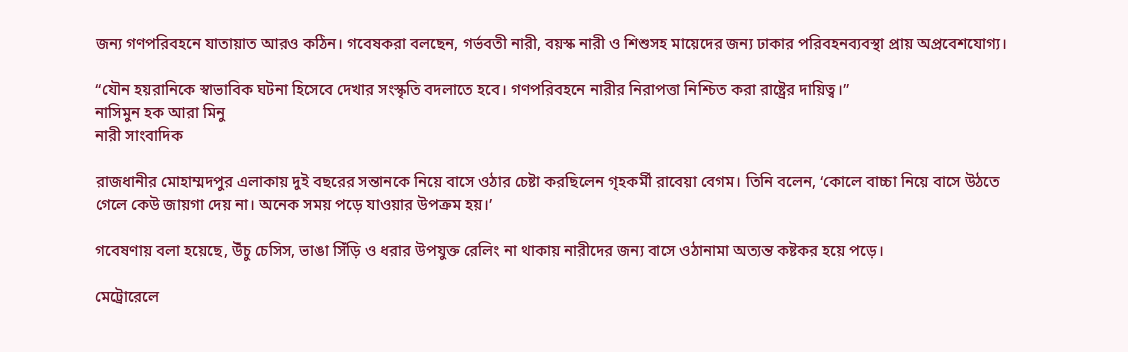জন্য গণপরিবহনে যাতায়াত আরও কঠিন। গবেষকরা বলছেন, গর্ভবতী নারী, বয়স্ক নারী ও শিশুসহ মায়েদের জন্য ঢাকার পরিবহনব্যবস্থা প্রায় অপ্রবেশযোগ্য।

“যৌন হয়রানিকে স্বাভাবিক ঘটনা হিসেবে দেখার সংস্কৃতি বদলাতে হবে। গণপরিবহনে নারীর নিরাপত্তা নিশ্চিত করা রাষ্ট্রের দায়িত্ব।”
নাসিমুন হক আরা মিনু
নারী সাংবাদিক

রাজধানীর মোহাম্মদপুর এলাকায় দুই বছরের সন্তানকে নিয়ে বাসে ওঠার চেষ্টা করছিলেন গৃহকর্মী রাবেয়া বেগম। তিনি বলেন, ‘কোলে বাচ্চা নিয়ে বাসে উঠতে গেলে কেউ জায়গা দেয় না। অনেক সময় পড়ে যাওয়ার উপক্রম হয়।’

গবেষণায় বলা হয়েছে, উঁচু চেসিস, ভাঙা সিঁড়ি ও ধরার উপযুক্ত রেলিং না থাকায় নারীদের জন্য বাসে ওঠানামা অত্যন্ত কষ্টকর হয়ে পড়ে।

মেট্রোরেলে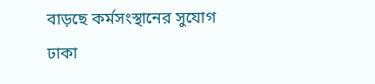বাড়ছে কর্মসংস্থানের সুযোগ
ঢাকা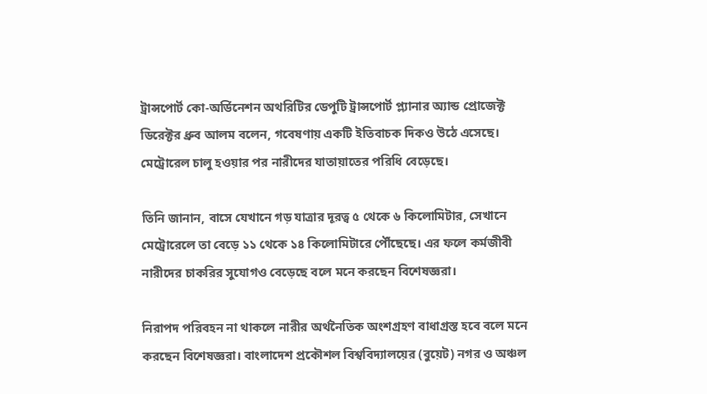ট্রান্সপোর্ট কো-অর্ডিনেশন অথরিটির ডেপুটি ট্রান্সপোর্ট প্ল্যানার অ্যান্ড প্রোজেক্ট ডিরেক্টর ধ্রুব আলম বলেন, গবেষণায় একটি ইতিবাচক দিকও উঠে এসেছে। মেট্রোরেল চালু হওয়ার পর নারীদের যাতায়াতের পরিধি বেড়েছে।

তিনি জানান, বাসে যেখানে গড় যাত্রার দূরত্ব ৫ থেকে ৬ কিলোমিটার, সেখানে মেট্রোরেলে তা বেড়ে ১১ থেকে ১৪ কিলোমিটারে পৌঁছেছে। এর ফলে কর্মজীবী নারীদের চাকরির সুযোগও বেড়েছে বলে মনে করছেন বিশেষজ্ঞরা।

নিরাপদ পরিবহন না থাকলে নারীর অর্থনৈতিক অংশগ্রহণ বাধাগ্রস্ত হবে বলে মনে করছেন বিশেষজ্ঞরা। বাংলাদেশ প্রকৌশল বিশ্ববিদ্যালয়ের (বুয়েট) নগর ও অঞ্চল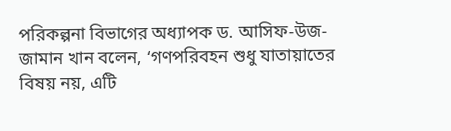পরিকল্পনা বিভাগের অধ্যাপক ড. আসিফ-উজ-জামান খান বলেন, ‘গণপরিবহন শুধু যাতায়াতের বিষয় নয়, এটি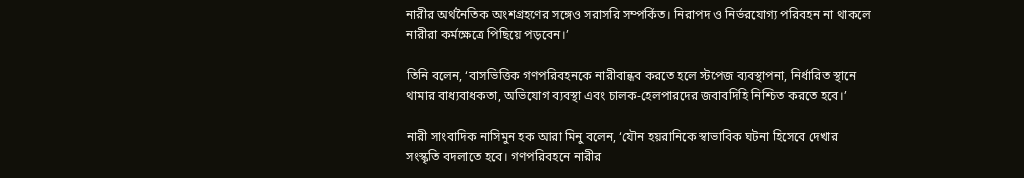নারীর অর্থনৈতিক অংশগ্রহণের সঙ্গেও সরাসরি সম্পর্কিত। নিরাপদ ও নির্ভরযোগ্য পরিবহন না থাকলে নারীরা কর্মক্ষেত্রে পিছিয়ে পড়বেন।’

তিনি বলেন, ‘বাসভিত্তিক গণপরিবহনকে নারীবান্ধব করতে হলে স্টপেজ ব্যবস্থাপনা, নির্ধারিত স্থানে থামার বাধ্যবাধকতা, অভিযোগ ব্যবস্থা এবং চালক-হেলপারদের জবাবদিহি নিশ্চিত করতে হবে।’

নারী সাংবাদিক নাসিমুন হক আরা মিনু বলেন, ‘যৌন হয়রানিকে স্বাভাবিক ঘটনা হিসেবে দেখার সংস্কৃতি বদলাতে হবে। গণপরিবহনে নারীর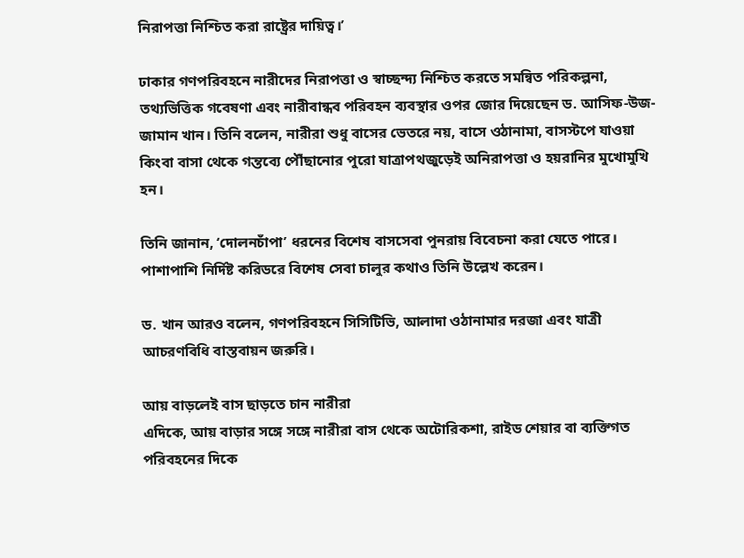নিরাপত্তা নিশ্চিত করা রাষ্ট্রের দায়িত্ব।’

ঢাকার গণপরিবহনে নারীদের নিরাপত্তা ও স্বাচ্ছন্দ্য নিশ্চিত করতে সমন্বিত পরিকল্পনা, তথ্যভিত্তিক গবেষণা এবং নারীবান্ধব পরিবহন ব্যবস্থার ওপর জোর দিয়েছেন ড. আসিফ-উজ-জামান খান। তিনি বলেন, নারীরা শুধু বাসের ভেতরে নয়, বাসে ওঠানামা, বাসস্টপে যাওয়া কিংবা বাসা থেকে গন্তব্যে পৌঁছানোর পুরো যাত্রাপথজুড়েই অনিরাপত্তা ও হয়রানির মুখোমুখি হন।

তিনি জানান, ‘দোলনচাঁপা’ ধরনের বিশেষ বাসসেবা পুনরায় বিবেচনা করা যেতে পারে। পাশাপাশি নির্দিষ্ট করিডরে বিশেষ সেবা চালুর কথাও তিনি উল্লেখ করেন।

ড. খান আরও বলেন, গণপরিবহনে সিসিটিভি, আলাদা ওঠানামার দরজা এবং যাত্রী আচরণবিধি বাস্তবায়ন জরুরি।

আয় বাড়লেই বাস ছাড়তে চান নারীরা
এদিকে, আয় বাড়ার সঙ্গে সঙ্গে নারীরা বাস থেকে অটোরিকশা, রাইড শেয়ার বা ব্যক্তিগত পরিবহনের দিকে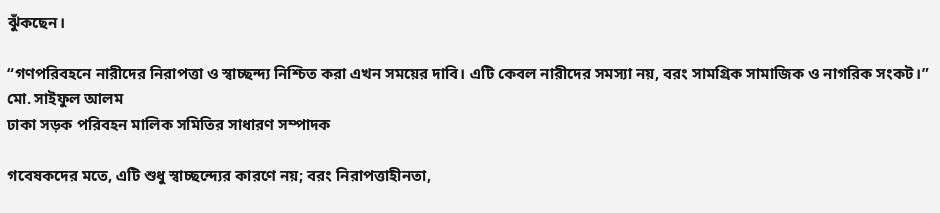ঝুঁকছেন।

“গণপরিবহনে নারীদের নিরাপত্তা ও স্বাচ্ছন্দ্য নিশ্চিত করা এখন সময়ের দাবি। এটি কেবল নারীদের সমস্যা নয়, বরং সামগ্রিক সামাজিক ও নাগরিক সংকট।”
মো. সাইফুল আলম
ঢাকা সড়ক পরিবহন মালিক সমিতির সাধারণ সম্পাদক

গবেষকদের মতে, এটি শুধু স্বাচ্ছন্দ্যের কারণে নয়; বরং নিরাপত্তাহীনতা,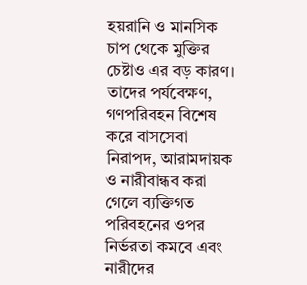হয়রানি ও মানসিক চাপ থেকে মুক্তির চেষ্টাও এর বড় কারণ। তাদের পর্যবেক্ষণ, গণপরিবহন বিশেষ করে বাসসেবা নিরাপদ, আরামদায়ক ও নারীবান্ধব করা গেলে ব্যক্তিগত পরিবহনের ওপর নির্ভরতা কমবে এবং নারীদের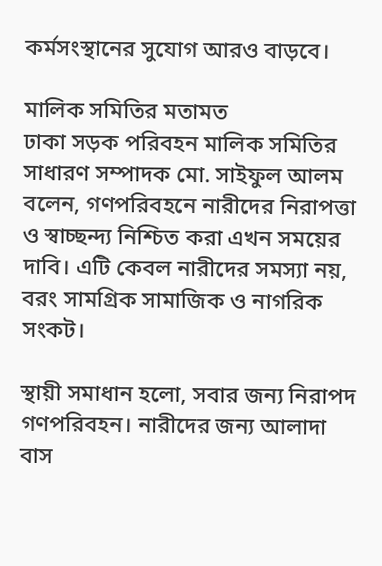কর্মসংস্থানের সুযোগ আরও বাড়বে।

মালিক সমিতির মতামত
ঢাকা সড়ক পরিবহন মালিক সমিতির সাধারণ সম্পাদক মো. সাইফুল আলম বলেন, গণপরিবহনে নারীদের নিরাপত্তা ও স্বাচ্ছন্দ্য নিশ্চিত করা এখন সময়ের দাবি। এটি কেবল নারীদের সমস্যা নয়, বরং সামগ্রিক সামাজিক ও নাগরিক সংকট।

স্থায়ী সমাধান হলো, সবার জন্য নিরাপদ গণপরিবহন। নারীদের জন্য আলাদা বাস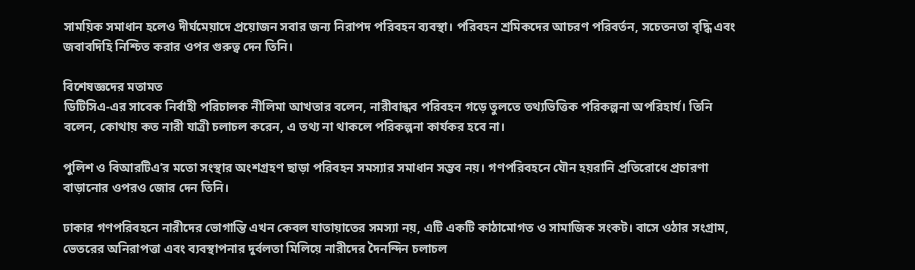সাময়িক সমাধান হলেও দীর্ঘমেয়াদে প্রয়োজন সবার জন্য নিরাপদ পরিবহন ব্যবস্থা। পরিবহন শ্রমিকদের আচরণ পরিবর্তন, সচেতনতা বৃদ্ধি এবং জবাবদিহি নিশ্চিত করার ওপর গুরুত্ব দেন তিনি।

বিশেষজ্ঞদের মতামত
ডিটিসিএ-এর সাবেক নির্বাহী পরিচালক নীলিমা আখতার বলেন, নারীবান্ধব পরিবহন গড়ে তুলতে তথ্যভিত্তিক পরিকল্পনা অপরিহার্য। তিনি বলেন, কোথায় কত নারী যাত্রী চলাচল করেন, এ তথ্য না থাকলে পরিকল্পনা কার্যকর হবে না।

পুলিশ ও বিআরটিএ’র মতো সংস্থার অংশগ্রহণ ছাড়া পরিবহন সমস্যার সমাধান সম্ভব নয়। গণপরিবহনে যৌন হয়রানি প্রতিরোধে প্রচারণা বাড়ানোর ওপরও জোর দেন তিনি।

ঢাকার গণপরিবহনে নারীদের ভোগান্তি এখন কেবল যাতায়াতের সমস্যা নয়, এটি একটি কাঠামোগত ও সামাজিক সংকট। বাসে ওঠার সংগ্রাম, ভেতরের অনিরাপত্তা এবং ব্যবস্থাপনার দুর্বলতা মিলিয়ে নারীদের দৈনন্দিন চলাচল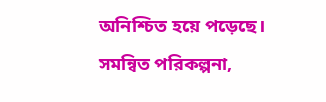অনিশ্চিত হয়ে পড়েছে। সমন্বিত পরিকল্পনা,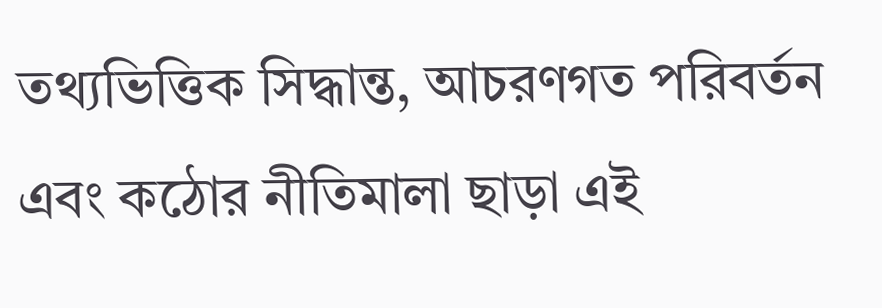তথ্যভিত্তিক সিদ্ধান্ত, আচরণগত পরিবর্তন এবং কঠোর নীতিমালা ছাড়া এই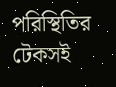পরিস্থিতির টেকসই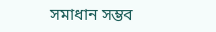সমাধান সম্ভব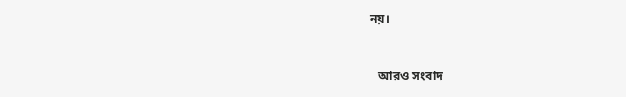নয়।


   আরও সংবাদ